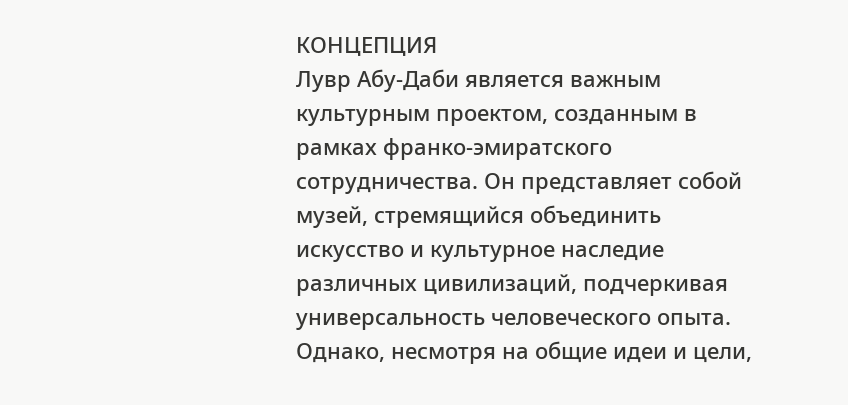КОНЦЕПЦИЯ
Лувр Абу-Даби является важным культурным проектом, созданным в рамках франко-эмиратского сотрудничества. Он представляет собой музей, стремящийся объединить искусство и культурное наследие различных цивилизаций, подчеркивая универсальность человеческого опыта. Однако, несмотря на общие идеи и цели,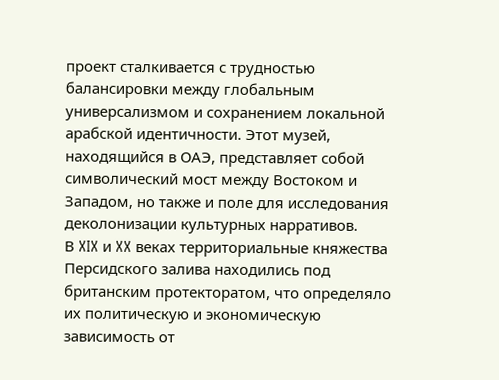проект сталкивается с трудностью балансировки между глобальным универсализмом и сохранением локальной арабской идентичности. Этот музей, находящийся в ОАЭ, представляет собой символический мост между Востоком и Западом, но также и поле для исследования деколонизации культурных нарративов.
В XIX и XX веках территориальные княжества Персидского залива находились под британским протекторатом, что определяло их политическую и экономическую зависимость от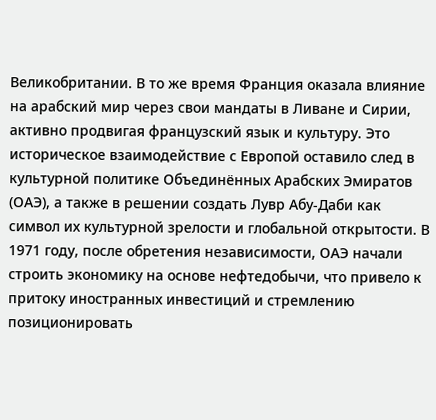Великобритании. В то же время Франция оказала влияние на арабский мир через свои мандаты в Ливане и Сирии, активно продвигая французский язык и культуру. Это историческое взаимодействие с Европой оставило след в культурной политике Объединённых Арабских Эмиратов (ОАЭ), а также в решении создать Лувр Абу-Даби как символ их культурной зрелости и глобальной открытости. В 1971 году, после обретения независимости, ОАЭ начали строить экономику на основе нефтедобычи, что привело к притоку иностранных инвестиций и стремлению позиционировать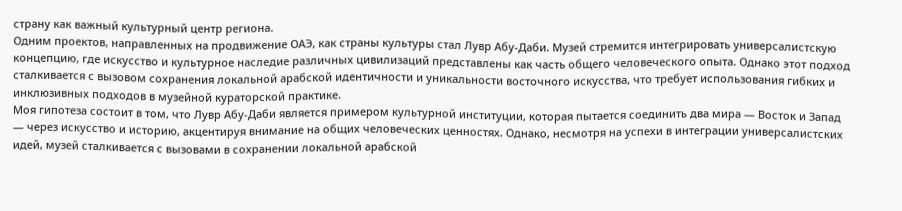страну как важный культурный центр региона.
Одним проектов, направленных на продвижение ОАЭ, как страны культуры стал Лувр Абу-Даби. Музей стремится интегрировать универсалистскую концепцию, где искусство и культурное наследие различных цивилизаций представлены как часть общего человеческого опыта. Однако этот подход сталкивается с вызовом сохранения локальной арабской идентичности и уникальности восточного искусства, что требует использования гибких и инклюзивных подходов в музейной кураторской практике.
Моя гипотеза состоит в том, что Лувр Абу-Даби является примером культурной институции, которая пытается соединить два мира — Восток и Запад — через искусство и историю, акцентируя внимание на общих человеческих ценностях. Однако, несмотря на успехи в интеграции универсалистских идей, музей сталкивается с вызовами в сохранении локальной арабской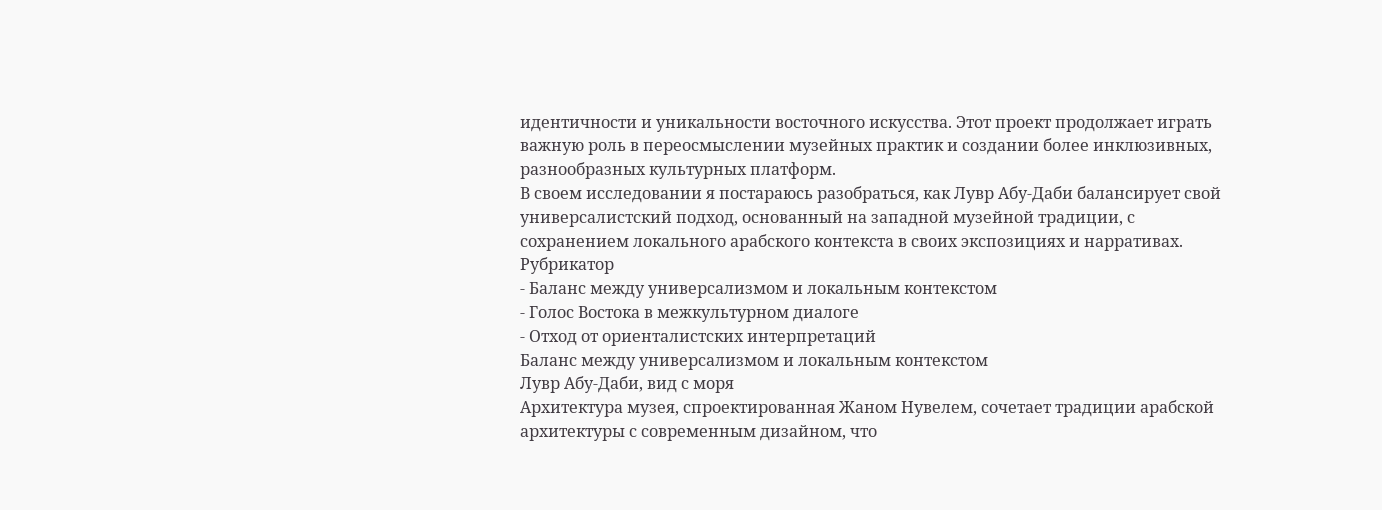идентичности и уникальности восточного искусства. Этот проект продолжает играть важную роль в переосмыслении музейных практик и создании более инклюзивных, разнообразных культурных платформ.
В своем исследовании я постараюсь разобраться, как Лувр Абу-Даби балансирует свой универсалистский подход, основанный на западной музейной традиции, с сохранением локального арабского контекста в своих экспозициях и нарративах.
Рубрикатор
- Баланс между универсализмом и локальным контекстом
- Голос Востока в межкультурном диалоге
- Отход от ориенталистских интерпретаций
Баланс между универсализмом и локальным контекстом
Лувр Абу-Даби, вид с моря
Архитектура музея, спроектированная Жаном Нувелем, сочетает традиции арабской архитектуры с современным дизайном, что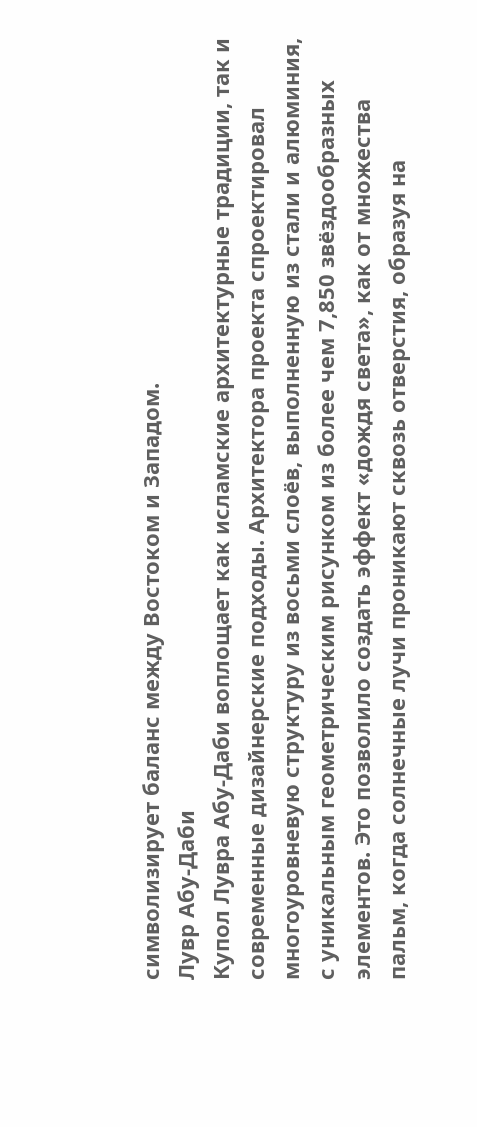символизирует баланс между Востоком и Западом.
Лувр Абу-Даби
Купол Лувра Абу-Даби воплощает как исламские архитектурные традиции, так и современные дизайнерские подходы. Архитектора проекта спроектировал многоуровневую структуру из восьми слоёв, выполненную из стали и алюминия, с уникальным геометрическим рисунком из более чем 7,850 звёздообразных элементов. Это позволило создать эффект «дождя света», как от множества пальм, когда солнечные лучи проникают сквозь отверстия, образуя на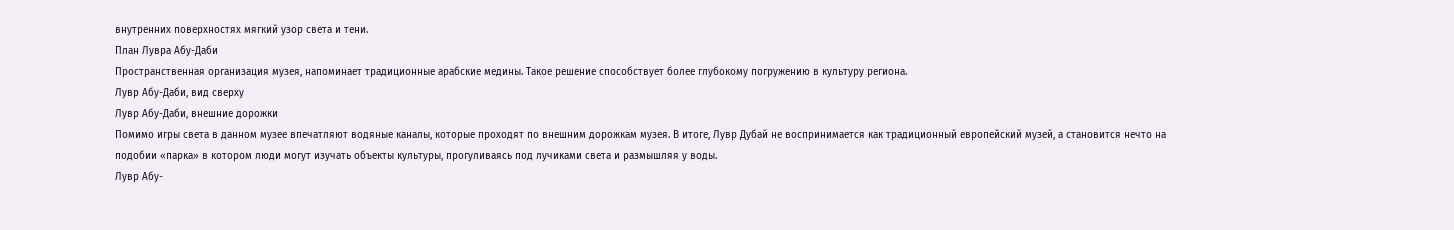внутренних поверхностях мягкий узор света и тени.
План Лувра Абу-Даби
Пространственная организация музея, напоминает традиционные арабские медины. Такое решение способствует более глубокому погружению в культуру региона.
Лувр Абу-Даби, вид сверху
Лувр Абу-Даби, внешние дорожки
Помимо игры света в данном музее впечатляют водяные каналы, которые проходят по внешним дорожкам музея. В итоге, Лувр Дубай не воспринимается как традиционный европейский музей, а становится нечто на подобии «парка» в котором люди могут изучать объекты культуры, прогуливаясь под лучиками света и размышляя у воды.
Лувр Абу-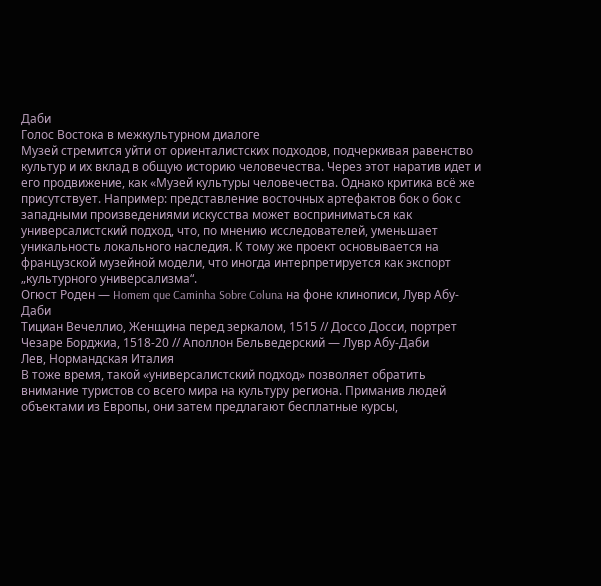Даби
Голос Востока в межкультурном диалоге
Музей стремится уйти от ориенталистских подходов, подчеркивая равенство культур и их вклад в общую историю человечества. Через этот наратив идет и его продвижение, как «Музей культуры человечества. Однако критика всё же присутствует. Например: представление восточных артефактов бок о бок с западными произведениями искусства может восприниматься как универсалистский подход, что, по мнению исследователей, уменьшает уникальность локального наследия. К тому же проект основывается на французской музейной модели, что иногда интерпретируется как экспорт „культурного универсализма“.
Огюст Роден — Homem que Caminha Sobre Coluna на фоне клинописи, Лувр Абу-Даби
Тициан Вечеллио, Женщина перед зеркалом, 1515 // Доссо Досси, портрет Чезаре Борджиа, 1518-20 // Аполлон Бельведерский — Лувр Абу-Даби
Лев, Нормандская Италия
В тоже время, такой «универсалистский подход» позволяет обратить внимание туристов со всего мира на культуру региона. Приманив людей объектами из Европы, они затем предлагают бесплатные курсы,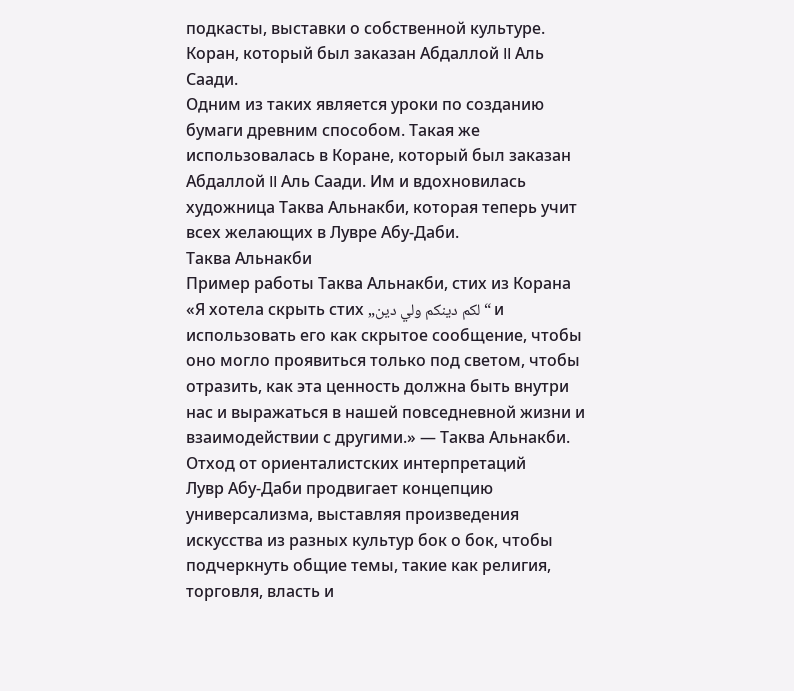подкасты, выставки о собственной культуре.
Коран, который был заказан Абдаллой II Аль Саади.
Одним из таких является уроки по созданию бумаги древним способом. Такая же использовалась в Коране, который был заказан Абдаллой II Аль Саади. Им и вдохновилась художница Таква Альнакби, которая теперь учит всех желающих в Лувре Абу-Даби.
Таква Альнакби
Пример работы Таква Альнакби, стих из Корана
«Я хотела скрыть стих „لكم دينكم ولي دين“ и использовать его как скрытое сообщение, чтобы оно могло проявиться только под светом, чтобы отразить, как эта ценность должна быть внутри нас и выражаться в нашей повседневной жизни и взаимодействии с другими.» — Таква Альнакби.
Отход от ориенталистских интерпретаций
Лувр Абу-Даби продвигает концепцию универсализма, выставляя произведения искусства из разных культур бок о бок, чтобы подчеркнуть общие темы, такие как религия, торговля, власть и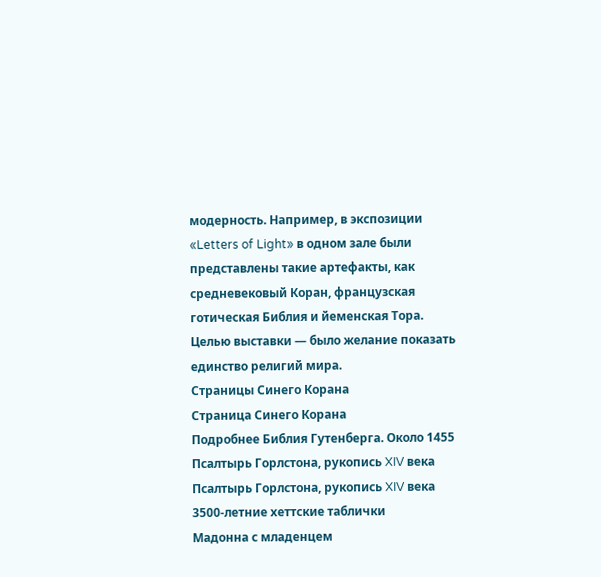модерность. Например, в экспозиции «Letters of Light» в одном зале были представлены такие артефакты, как средневековый Коран, французская готическая Библия и йеменская Тора. Целью выставки — было желание показать единство религий мира.
Страницы Синего Корана
Страница Синего Корана
Подробнее Библия Гутенберга. Около 1455
Псалтырь Горлстона, рукопись XIV века
Псалтырь Горлстона, рукопись XIV века
3500-летние хеттские таблички
Мадонна с младенцем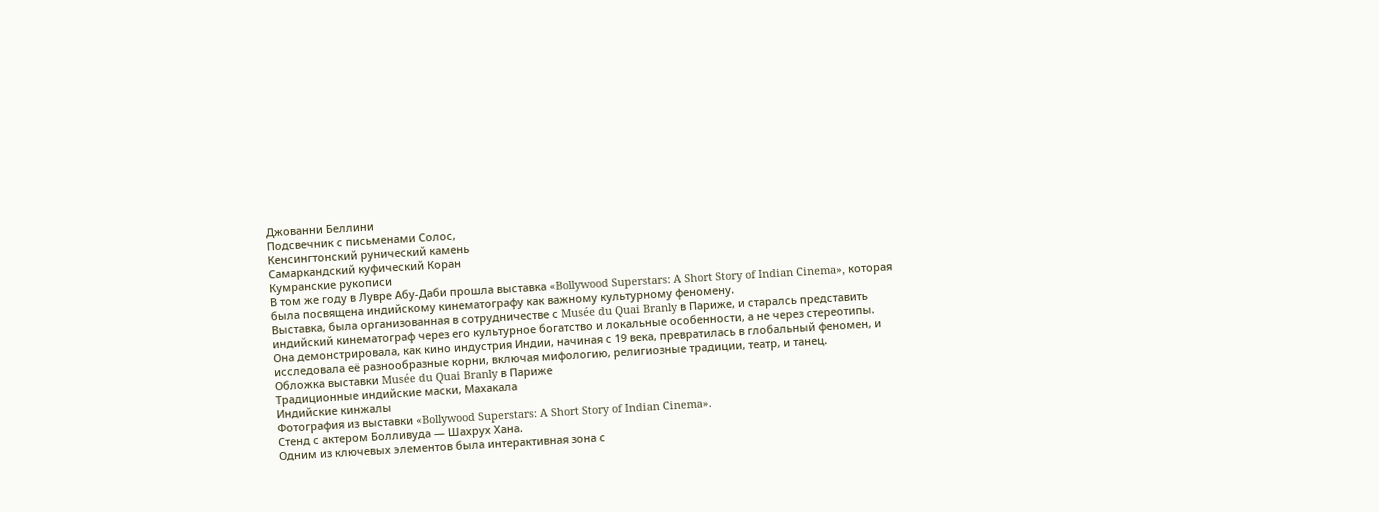Джованни Беллини
Подсвечник с письменами Солос,
Кенсингтонский рунический камень
Самаркандский куфический Коран
Кумранские рукописи
В том же году в Лувре Абу-Даби прошла выставка «Bollywood Superstars: A Short Story of Indian Cinema», которая была посвящена индийскому кинематографу как важному культурному феномену.
Выставка, была организованная в сотрудничестве с Musée du Quai Branly в Париже, и старалсь представить индийский кинематограф через его культурное богатство и локальные особенности, а не через стереотипы. Она демонстрировала, как кино индустрия Индии, начиная с 19 века, превратилась в глобальный феномен, и исследовала её разнообразные корни, включая мифологию, религиозные традиции, театр, и танец.
Обложка выставки Musée du Quai Branly в Париже
Традиционные индийские маски, Махакала
Индийские кинжалы
Фотография из выставки «Bollywood Superstars: A Short Story of Indian Cinema».
Стенд с актером Болливуда — Шахрух Хана.
Одним из ключевых элементов была интерактивная зона с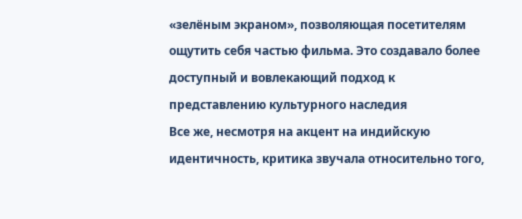«зелёным экраном», позволяющая посетителям ощутить себя частью фильма. Это создавало более доступный и вовлекающий подход к представлению культурного наследия
Все же, несмотря на акцент на индийскую идентичность, критика звучала относительно того,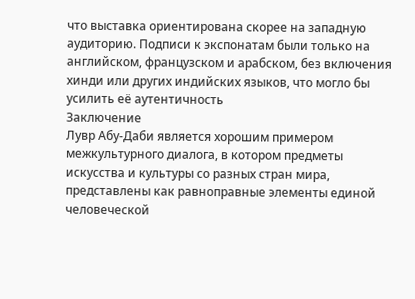что выставка ориентирована скорее на западную аудиторию. Подписи к экспонатам были только на английском, французском и арабском, без включения хинди или других индийских языков, что могло бы усилить её аутентичность
Заключение
Лувр Абу-Даби является хорошим примером межкультурного диалога, в котором предметы искусства и культуры со разных стран мира, представлены как равноправные элементы единой человеческой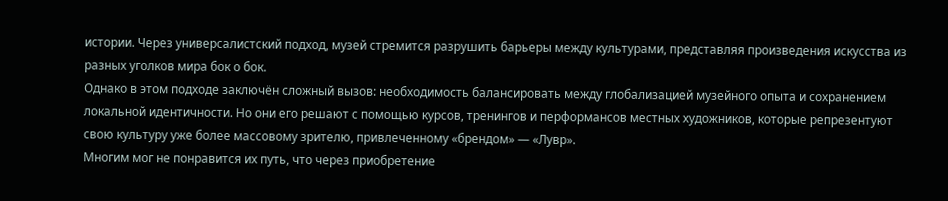истории. Через универсалистский подход, музей стремится разрушить барьеры между культурами, представляя произведения искусства из разных уголков мира бок о бок.
Однако в этом подходе заключён сложный вызов: необходимость балансировать между глобализацией музейного опыта и сохранением локальной идентичности. Но они его решают с помощью курсов, тренингов и перформансов местных художников, которые репрезентуют свою культуру уже более массовому зрителю, привлеченному «брендом» — «Лувр».
Многим мог не понравится их путь, что через приобретение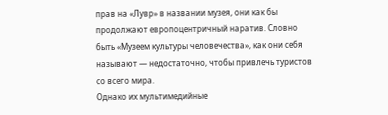прав на «Лувр» в названии музея, они как бы продолжают европоцентричный наратив. Словно быть «Музеем культуры человечества», как они себя называют — недостаточно, чтобы привлечь туристов со всего мира.
Однако их мультимедийные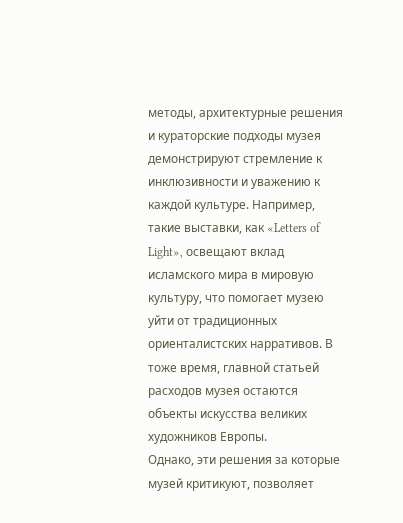методы, архитектурные решения и кураторские подходы музея демонстрируют стремление к инклюзивности и уважению к каждой культуре. Например, такие выставки, как «Letters of Light», освещают вклад исламского мира в мировую культуру, что помогает музею уйти от традиционных ориенталистских нарративов. В тоже время, главной статьей расходов музея остаются объекты искусства великих художников Европы.
Однако, эти решения за которые музей критикуют, позволяет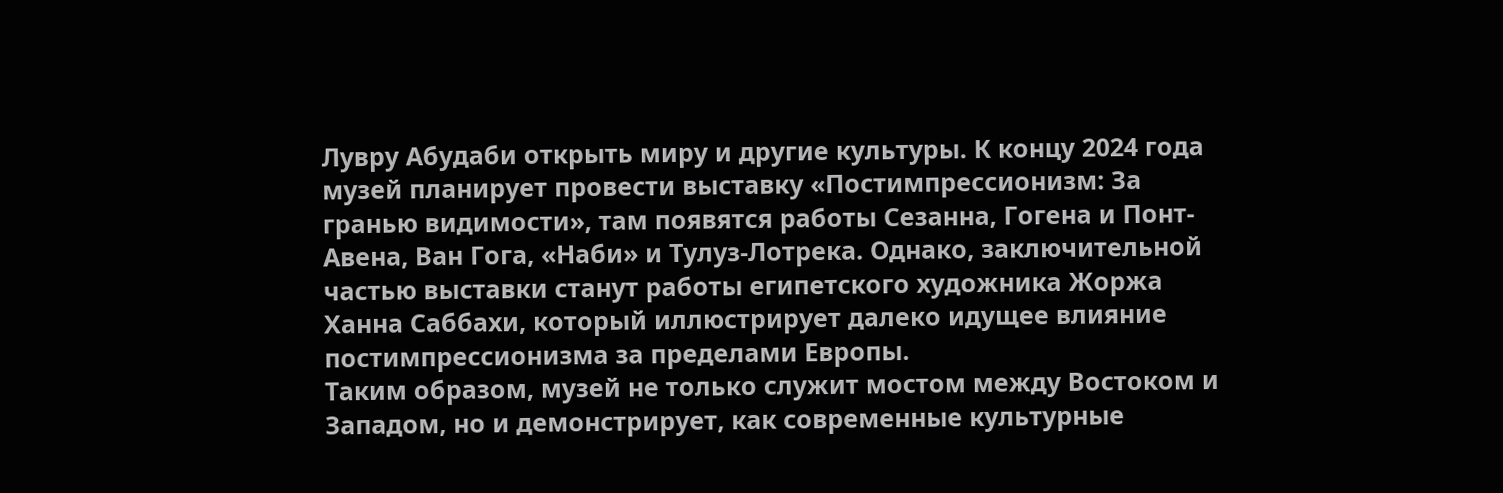Лувру Абудаби открыть миру и другие культуры. К концу 2024 года музей планирует провести выставку «Постимпрессионизм: За гранью видимости», там появятся работы Сезанна, Гогена и Понт-Авена, Ван Гога, «Наби» и Тулуз-Лотрека. Однако, заключительной частью выставки станут работы египетского художника Жоржа Ханна Саббахи, который иллюстрирует далеко идущее влияние постимпрессионизма за пределами Европы.
Таким образом, музей не только служит мостом между Востоком и Западом, но и демонстрирует, как современные культурные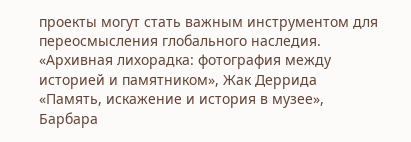проекты могут стать важным инструментом для переосмысления глобального наследия.
«Архивная лихорадка: фотография между историей и памятником», Жак Деррида
«Память, искажение и история в музее», Барбара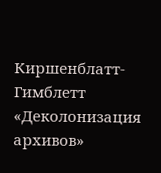Киршенблатт-Гимблетт
«Деколонизация архивов»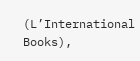(L’International Books),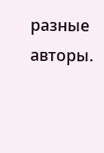разные авторы.